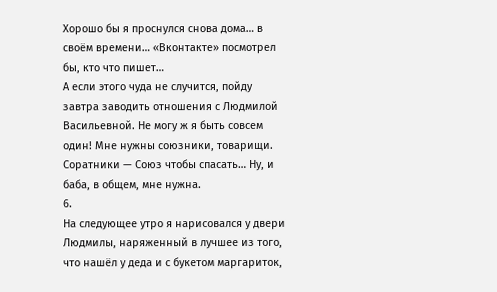Хорошо бы я проснулся снова дома… в своём времени… «Вконтакте» посмотрел бы, кто что пишет…
А если этого чуда не случится, пойду завтра заводить отношения с Людмилой Васильевной. Не могу ж я быть совсем один! Мне нужны союзники, товарищи. Соратники — Союз чтобы спасать… Ну, и баба, в общем, мне нужна.
6.
На следующее утро я нарисовался у двери Людмилы, наряженный в лучшее из того, что нашёл у деда и с букетом маргариток,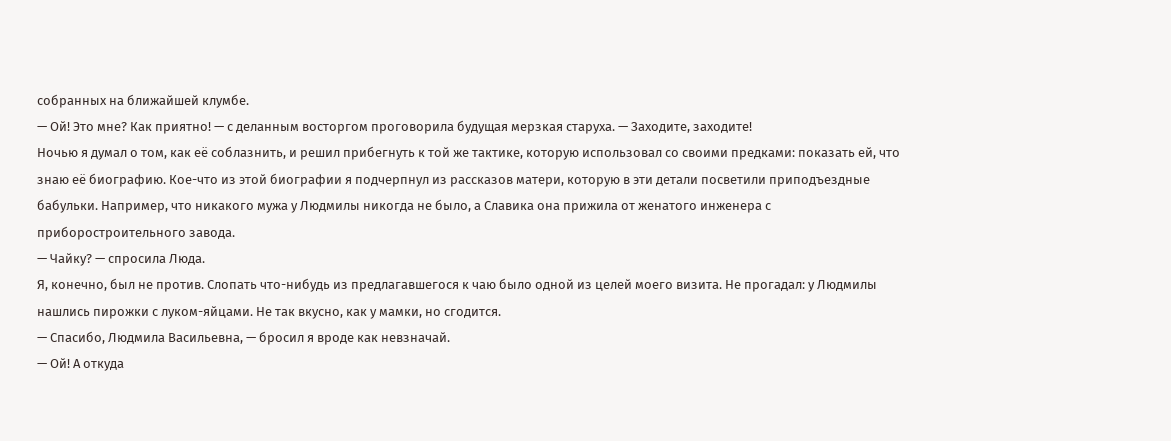собранных на ближайшей клумбе.
— Ой! Это мне? Как приятно! — с деланным восторгом проговорила будущая мерзкая старуха. — Заходите, заходите!
Ночью я думал о том, как её соблазнить, и решил прибегнуть к той же тактике, которую использовал со своими предками: показать ей, что знаю её биографию. Кое-что из этой биографии я подчерпнул из рассказов матери, которую в эти детали посветили приподъездные бабульки. Например, что никакого мужа у Людмилы никогда не было, а Славика она прижила от женатого инженера с приборостроительного завода.
— Чайку? — спросила Люда.
Я, конечно, был не против. Слопать что-нибудь из предлагавшегося к чаю было одной из целей моего визита. Не прогадал: у Людмилы нашлись пирожки с луком-яйцами. Не так вкусно, как у мамки, но сгодится.
— Спасибо, Людмила Васильевна, — бросил я вроде как невзначай.
— Ой! А откуда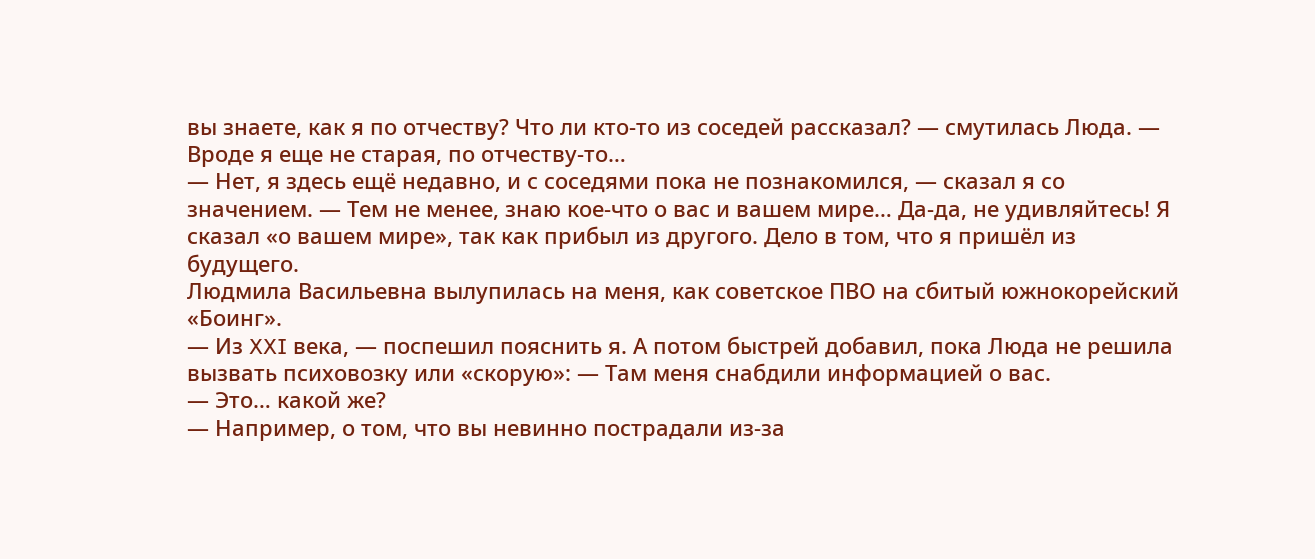вы знаете, как я по отчеству? Что ли кто-то из соседей рассказал? — смутилась Люда. — Вроде я еще не старая, по отчеству-то…
— Нет, я здесь ещё недавно, и с соседями пока не познакомился, — сказал я со значением. — Тем не менее, знаю кое-что о вас и вашем мире… Да-да, не удивляйтесь! Я сказал «о вашем мире», так как прибыл из другого. Дело в том, что я пришёл из будущего.
Людмила Васильевна вылупилась на меня, как советское ПВО на сбитый южнокорейский «Боинг».
— Из XXI века, — поспешил пояснить я. А потом быстрей добавил, пока Люда не решила вызвать психовозку или «скорую»: — Там меня снабдили информацией о вас.
— Это… какой же?
— Например, о том, что вы невинно пострадали из-за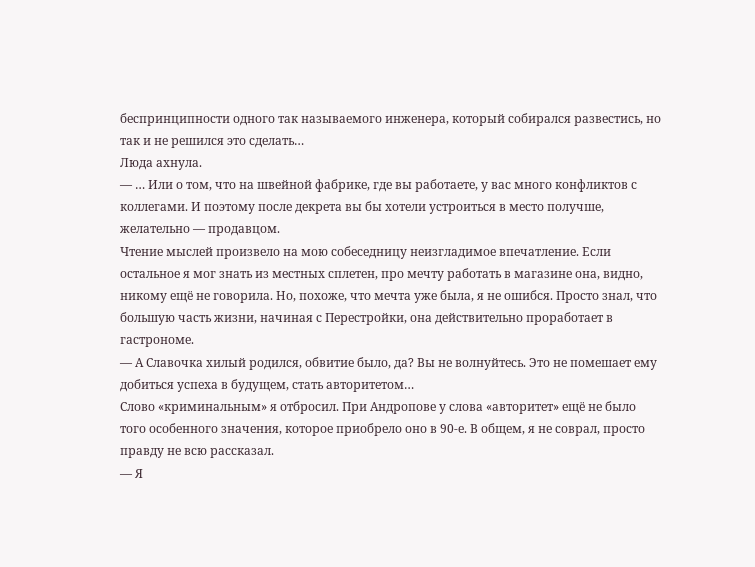беспринципности одного так называемого инженера, который собирался развестись, но так и не решился это сделать…
Люда ахнула.
— … Или о том, что на швейной фабрике, где вы работаете, у вас много конфликтов с коллегами. И поэтому после декрета вы бы хотели устроиться в место получше, желательно — продавцом.
Чтение мыслей произвело на мою собеседницу неизгладимое впечатление. Если остальное я мог знать из местных сплетен, про мечту работать в магазине она, видно, никому ещё не говорила. Но, похоже, что мечта уже была, я не ошибся. Просто знал, что большую часть жизни, начиная с Перестройки, она действительно проработает в гастрономе.
— А Славочка хилый родился, обвитие было, да? Вы не волнуйтесь. Это не помешает ему добиться успеха в будущем, стать авторитетом…
Слово «криминальным» я отбросил. При Андропове у слова «авторитет» ещё не было того особенного значения, которое приобрело оно в 90-е. В общем, я не соврал, просто правду не всю рассказал.
— Я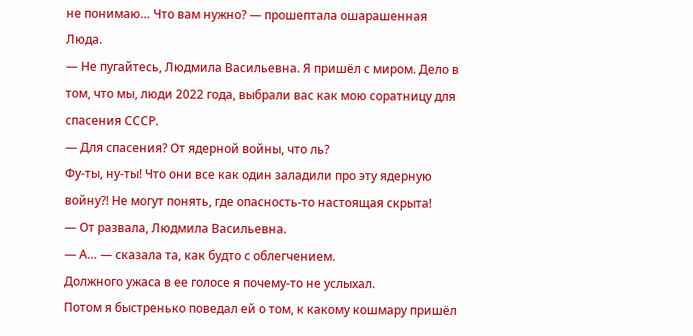не понимаю… Что вам нужно? — прошептала ошарашенная Люда.
— Не пугайтесь, Людмила Васильевна. Я пришёл с миром. Дело в том, что мы, люди 2022 года, выбрали вас как мою соратницу для спасения СССР.
— Для спасения? От ядерной войны, что ль?
Фу-ты, ну-ты! Что они все как один заладили про эту ядерную войну?! Не могут понять, где опасность-то настоящая скрыта!
— От развала, Людмила Васильевна.
— А… — сказала та, как будто с облегчением.
Должного ужаса в ее голосе я почему-то не услыхал.
Потом я быстренько поведал ей о том, к какому кошмару пришёл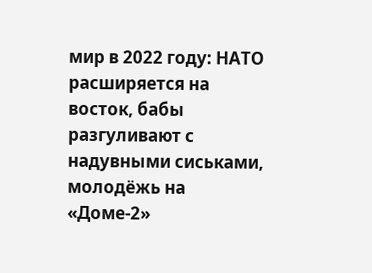мир в 2022 году: НАТО расширяется на восток, бабы разгуливают с надувными сиськами, молодёжь на «Доме-2»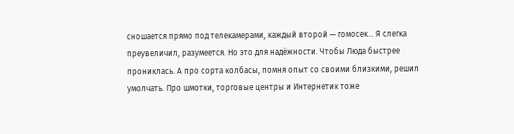сношается прямо под телекамерами, каждый второй — гомосек… Я слегка преувеличил, разумеется. Но это для надёжности. Чтобы Люда быстрее прониклась. А про сорта колбасы, помня опыт со своими близкими, решил умолчать. Про шмотки, торговые центры и Интернетик тоже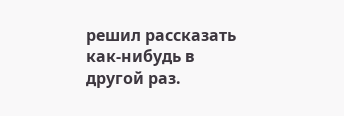решил рассказать как-нибудь в другой раз.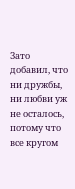Зато добавил, что ни дружбы, ни любви уж не осталось, потому что все кругом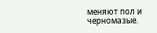меняют пол и черномазые.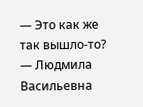— Это как же так вышло-то? — Людмила Васильевна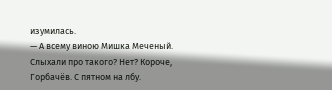изумилась.
— А всему виною Мишка Меченый. Слыхали про такого? Нет? Короче, Горбачёв. С пятном на лбу.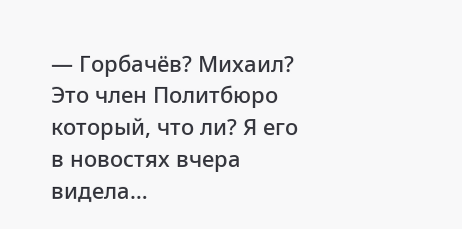— Горбачёв? Михаил? Это член Политбюро который, что ли? Я его в новостях вчера видела…